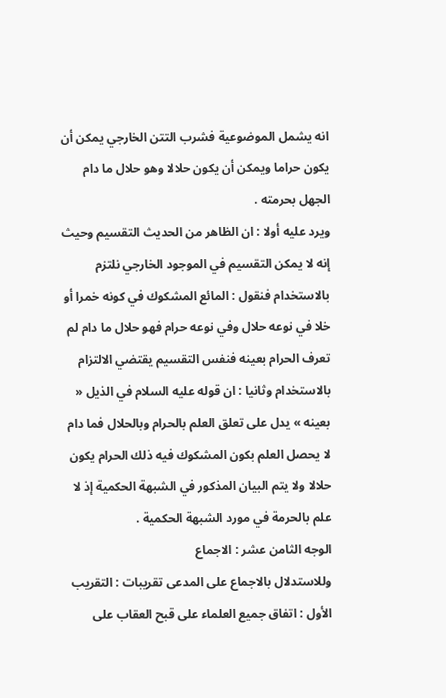انه يشمل الموضوعية فشرب التتن الخارجي يمكن أن يكون حراما ويمكن أن يكون حلالا وهو حلال ما دام الجهل بحرمته .
ويرد عليه أولا : ان الظاهر من الحديث التقسيم وحيث إنه لا يمكن التقسيم في الموجود الخارجي نلتزم بالاستخدام فنقول : المائع المشكوك في كونه خمرا أو خلا في نوعه حلال وفي نوعه حرام فهو حلال ما دام لم تعرف الحرام بعينه فنفس التقسيم يقتضي الالتزام بالاستخدام وثانيا : ان قوله عليه السلام في الذيل « بعينه » يدل على تعلق العلم بالحرام وبالحلال فما دام لا يحصل العلم بكون المشكوك فيه ذلك الحرام يكون حلالا ولا يتم البيان المذكور في الشبهة الحكمية إذ لا علم بالحرمة في مورد الشبهة الحكمية .
الوجه الثامن عشر : الاجماع
وللاستدلال بالاجماع على المدعى تقريبات : التقريب الأول : اتفاق جميع العلماء على قبح العقاب على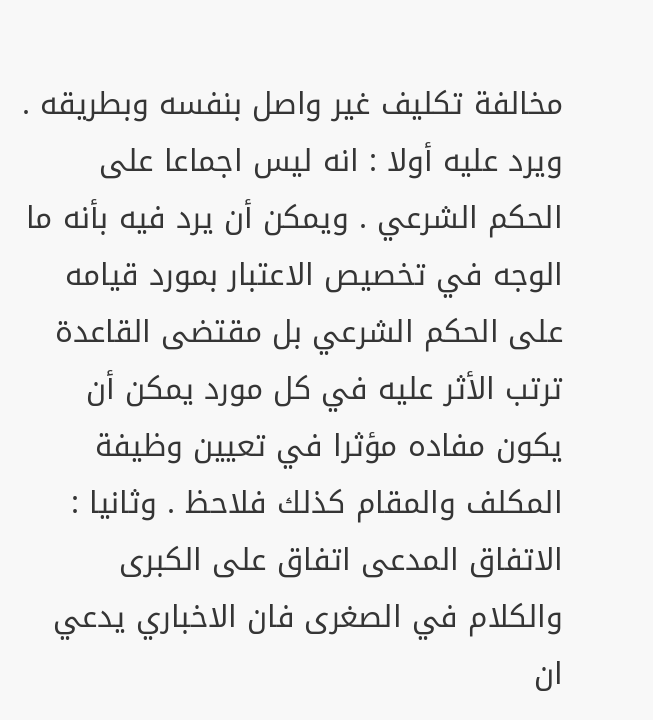مخالفة تكليف غير واصل بنفسه وبطريقه . ويرد عليه أولا : انه ليس اجماعا على الحكم الشرعي . ويمكن أن يرد فيه بأنه ما الوجه في تخصيص الاعتبار بمورد قيامه على الحكم الشرعي بل مقتضى القاعدة ترتب الأثر عليه في كل مورد يمكن أن يكون مفاده مؤثرا في تعيين وظيفة المكلف والمقام كذلك فلاحظ . وثانيا : الاتفاق المدعى اتفاق على الكبرى والكلام في الصغرى فان الاخباري يدعي ان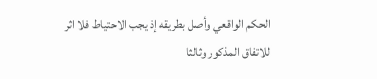الحكم الواقعي وأصل بطريقه إذ يجب الاحتياط فلا اثر للاتفاق المذكور وثالثا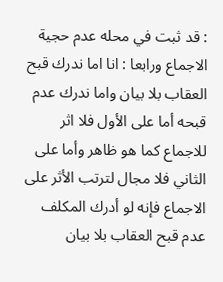: قد ثبت في محله عدم حجية الاجماع ورابعا : انا اما ندرك قبح العقاب بلا بيان واما ندرك عدم قبحه أما على الأول فلا اثر للاجماع كما هو ظاهر وأما على الثاني فلا مجال لترتب الأثر على الاجماع فإنه لو أدرك المكلف عدم قبح العقاب بلا بيان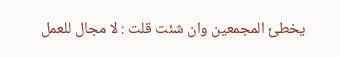يخطئ المجمعين وان شئت قلت : لا مجال للعمل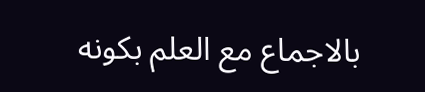بالاجماع مع العلم بكونه